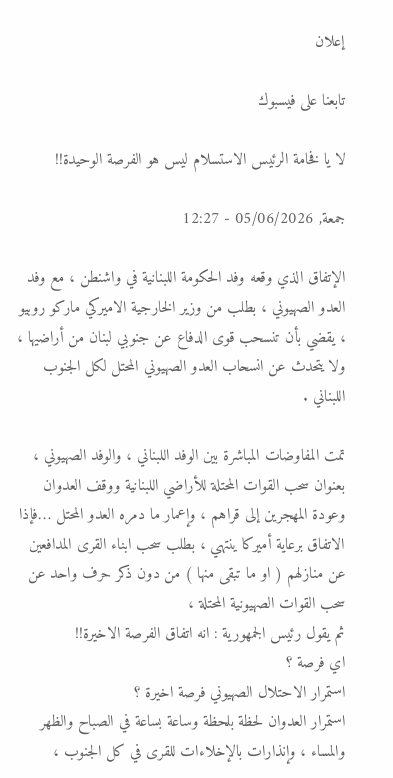إعلان

تابعنا على فيسبوك

لا يا فخامة الرئيس الاستسلام ليس هو الفرصة الوحيدة!!

جمعة, 05/06/2026 - 12:27

الإتفاق الذي وقعه وفد الحكومة اللبنانية في واشنطن ، مع وفد العدو الصهيوني ، بطلب من وزير الخارجية الاميركي ماركو روبيو ، يقضي بأن تنسحب قوى الدفاع عن جنوبي لبنان من أراضيها ، ولا يتحدث عن انسحاب العدو الصهيوني المحتل لكل الجنوب اللبناني .

تمت المفاوضات المباشرة بين الوفد اللبناني ، والوفد الصهيوني ، بعنوان سحب القوات المحتلة للأراضي اللبنانية ووقف العدوان وعودة المهجرين إلى قراهم ، وإعمار ما دمره العدو المحتل …فإذا الاتفاق برعاية أميركا ينتهي ، بطلب سحب ابناء القرى المدافعين عن منازلهم ( او ما تبقى منها ) من دون ذكر حرف واحد عن سحب القوات الصهيونية المحتلة ،
ثم يقول رئيس الجمهورية : انه اتفاق الفرصة الاخيرة!!
اي فرصة ؟
استمرار الاحتلال الصهيوني فرصة اخيرة ؟
استمرار العدوان لحظة بلحظة وساعة بساعة في الصباح والظهر والمساء ، وإنذارات بالإخلاءات للقرى في كل الجنوب ،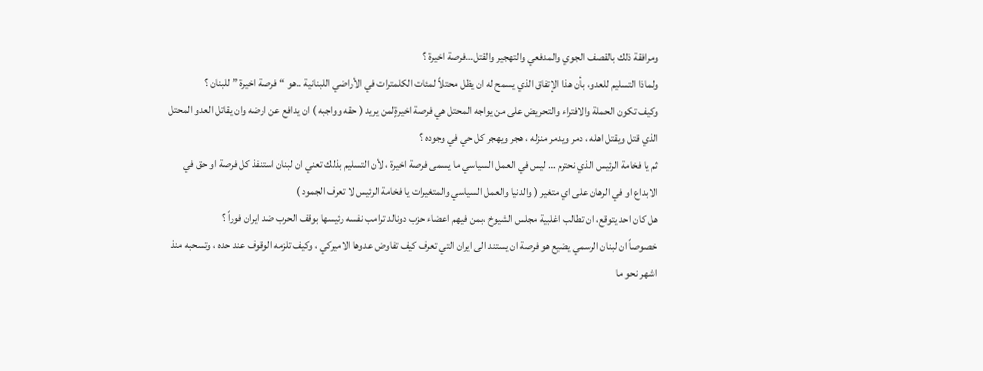ومرافقة ذلك بالقصف الجوي والمدفعي والتهجير والقتل…فرصة اخيرة ؟
ولماذا التسليم للعدو، بأن هذا الإتفاق الذي يسمح له ان يظل محتلاً لمئات الكلمترات في الأراضي اللبنانية ..هو “فرصة اخيرة ” للبنان ؟
وكيف تكون الحملة والافتراء والتحريض على من يواجه المحتل هي فرصة اخيرةٍلمن يريد ( حقه وواجبه ) ان يدافع عن ارضه وان يقاتل العدو المحتل الذي قتل ويقتل اهله ، دمر ويدمر منزله ، هجر ويهجر كل حي في وجوده ؟
ثم يا فخامة الرئيس الذي نحترم … ليس في العمل السياسي ما يسمى فرصة اخيرة ، لأن التسليم بذلك تعني ان لبنان استنفذ كل فرصة او حق في الابداع او في الرهان على اي متغير ( والدنيا والعمل السياسي والمتغيرات يا فخامة الرئيس لا تعرف الجمود )
هل كان احد يتوقع، ان تطالب اغلبية مجلس الشيوخ ،بمن فيهم اعضاء حزب دونالد ترامب نفسه رئيسها بوقف الحرب ضد ايران فوراً ؟
خصوصاً ان لبنان الرسمي يضيع هو فرصة ان يستند الى ايران التي تعرف كيف تفاوض عدوها الاميركي ، وكيف تلزمه الوقوف عند حده ، وتسحبه منذ اشهر نحو ما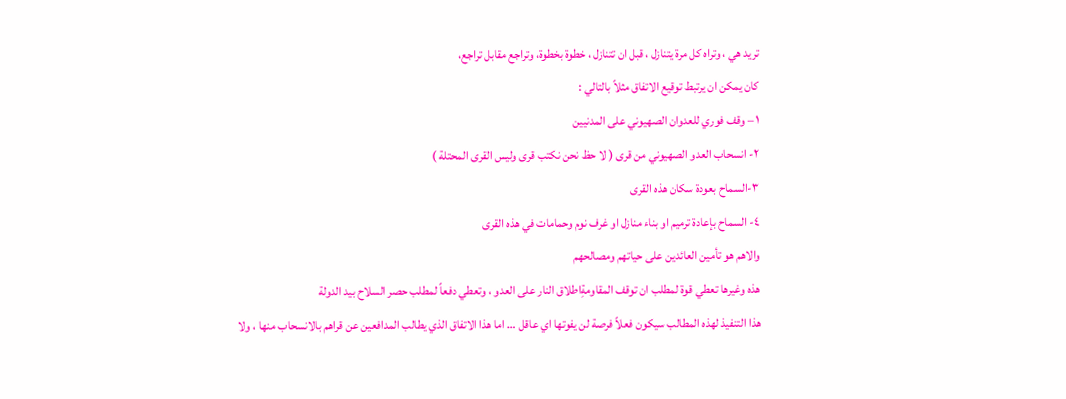تريد هي ، وتراه كل مرة يتنازل ، قبل ان تتنازل ، خطوة بخطوة، وتراجع مقابل تراجع،
كان يمكن ان يرتبط توقيع الاتفاق مثلاً بالتالي :
١ – وقف فوري للعدوان الصهيوني على المدنيين
٢- انسحاب العدو الصهيوني من قرى ( لا حظ نحن نكتب قرى وليس القرى المحتلة )
٣-السماح بعودة سكان هذه القرى
٤- السماح بإعادة ترميم او بناء منازل او غرف نوم وحمامات في هذه القرى
والاهم هو تأمين العائدين على حياتهم ومصالحهم
هذه وغيرها تعطي قوة لمطلب ان توقف المقاومةِاطلاق النار على العدو ، وتعطي دفعاً لمطلب حصر السلاح بيد الدولة
هذا التنفيذ لهذه المطالب سيكون فعلاً فرصة لن يفوتها اي عاقل … اما هذا الاتفاق الذي يطالب المدافعين عن قراهم بالانسحاب منها ، ولا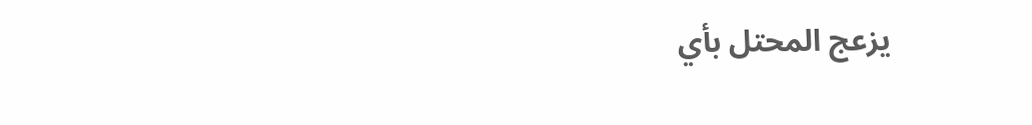يزعج المحتل بأي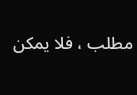مطلب ، فلا يمكن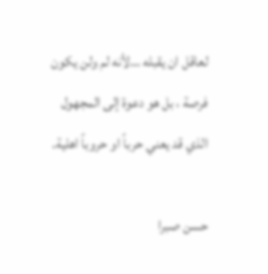لعاقل ان يقبله …لأنه لم ولن يكون فرصة ، بل هو دعوة إلى المجهول الذي قد يعني حرباً او حروباً اهلية.

حسن صبرا